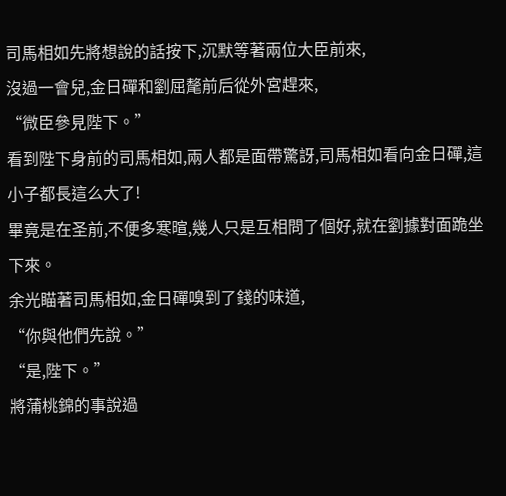司馬相如先將想說的話按下,沉默等著兩位大臣前來,
沒過一會兒,金日磾和劉屈氂前后從外宮趕來,
“微臣參見陛下。”
看到陛下身前的司馬相如,兩人都是面帶驚訝,司馬相如看向金日磾,這小子都長這么大了!
畢竟是在圣前,不便多寒暄,幾人只是互相問了個好,就在劉據對面跪坐下來。
余光瞄著司馬相如,金日磾嗅到了錢的味道,
“你與他們先說。”
“是,陛下。”
將蒲桃錦的事說過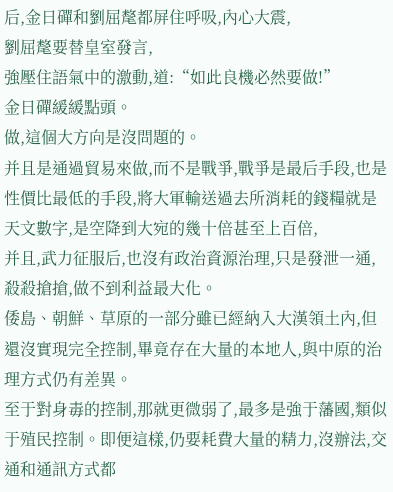后,金日磾和劉屈氂都屏住呼吸,內心大震,
劉屈氂要替皇室發言,
強壓住語氣中的激動,道:“如此良機必然要做!”
金日磾緩緩點頭。
做,這個大方向是沒問題的。
并且是通過貿易來做,而不是戰爭,戰爭是最后手段,也是性價比最低的手段,將大軍輸送過去所消耗的錢糧就是天文數字,是空降到大宛的幾十倍甚至上百倍,
并且,武力征服后,也沒有政治資源治理,只是發泄一通,殺殺搶搶,做不到利益最大化。
倭島、朝鮮、草原的一部分雖已經納入大漢領土內,但還沒實現完全控制,畢竟存在大量的本地人,與中原的治理方式仍有差異。
至于對身毒的控制,那就更微弱了,最多是強于藩國,類似于殖民控制。即便這樣,仍要耗費大量的精力,沒辦法,交通和通訊方式都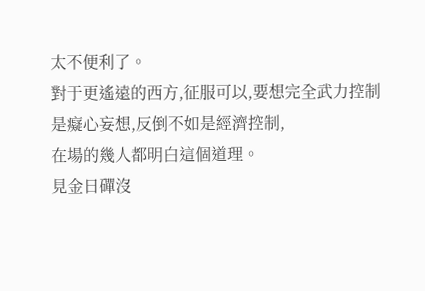太不便利了。
對于更遙遠的西方,征服可以,要想完全武力控制是癡心妄想,反倒不如是經濟控制,
在場的幾人都明白這個道理。
見金日磾沒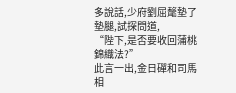多說話,少府劉屈氂墊了墊腿,試探問道,
“陛下,是否要收回蒲桃錦織法?”
此言一出,金日磾和司馬相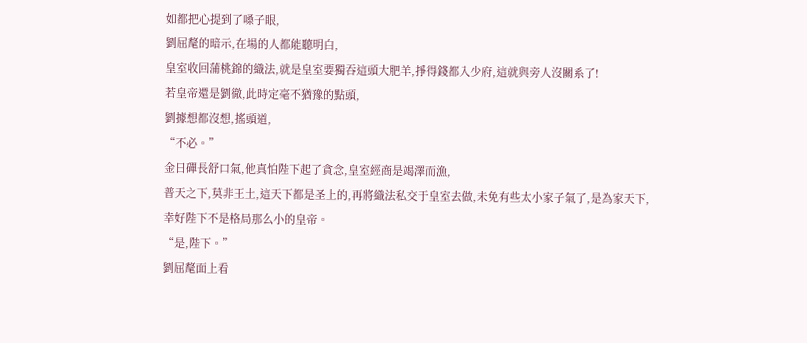如都把心提到了嗓子眼,
劉屈氂的暗示,在場的人都能聽明白,
皇室收回蒲桃錦的織法,就是皇室要獨吞這頭大肥羊,掙得錢都入少府,這就與旁人沒關系了!
若皇帝還是劉徹,此時定毫不猶豫的點頭,
劉據想都沒想,搖頭道,
“不必。”
金日磾長舒口氣,他真怕陛下起了貪念,皇室經商是竭澤而漁,
普天之下,莫非王土,這天下都是圣上的,再將織法私交于皇室去做,未免有些太小家子氣了,是為家天下,
幸好陛下不是格局那么小的皇帝。
“是,陛下。”
劉屈氂面上看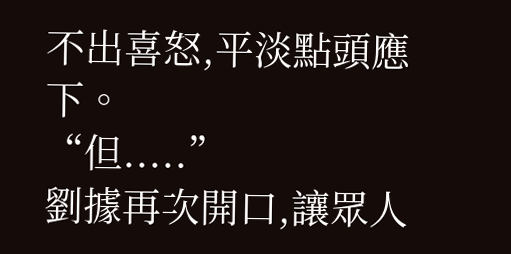不出喜怒,平淡點頭應下。
“但.....”
劉據再次開口,讓眾人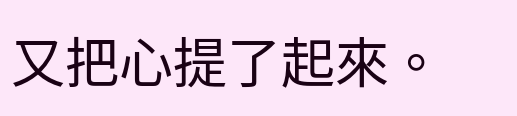又把心提了起來。